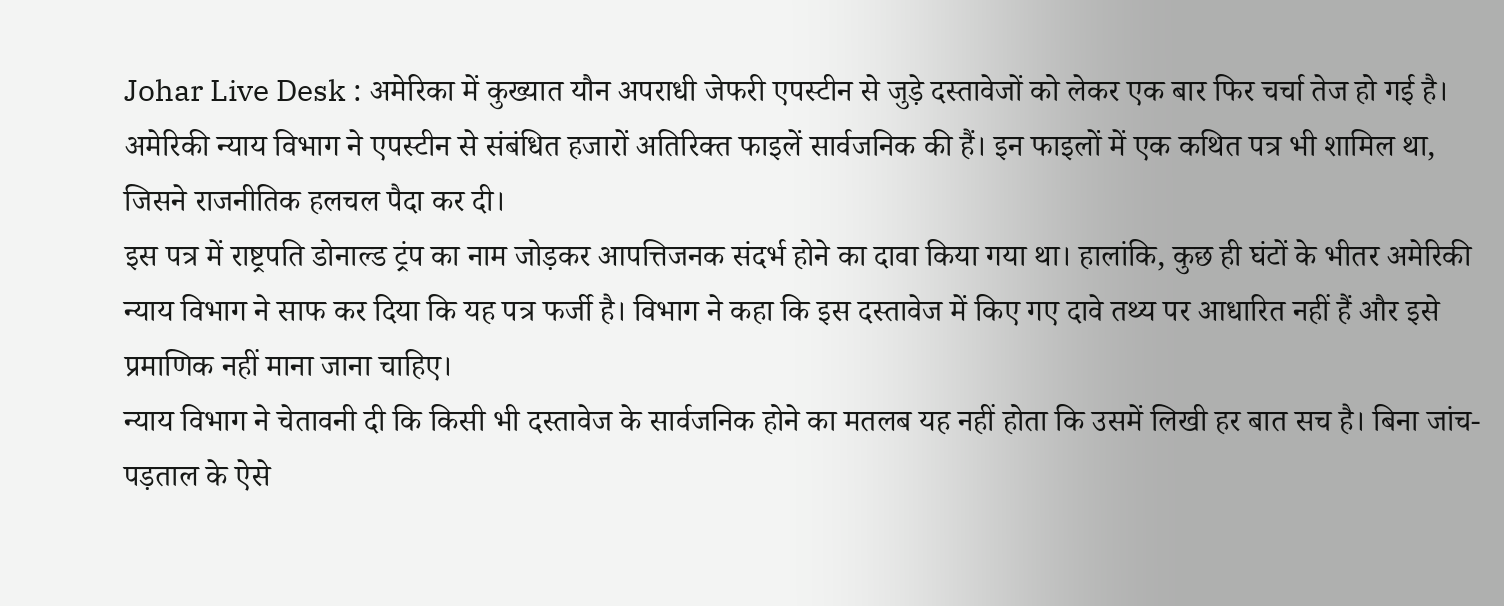Johar Live Desk : अमेरिका में कुख्यात यौन अपराधी जेफरी एपस्टीन से जुड़े दस्तावेजों को लेकर एक बार फिर चर्चा तेज हो गई है। अमेरिकी न्याय विभाग ने एपस्टीन से संबंधित हजारों अतिरिक्त फाइलें सार्वजनिक की हैं। इन फाइलों में एक कथित पत्र भी शामिल था, जिसने राजनीतिक हलचल पैदा कर दी।
इस पत्र में राष्ट्रपति डोनाल्ड ट्रंप का नाम जोड़कर आपत्तिजनक संदर्भ होने का दावा किया गया था। हालांकि, कुछ ही घंटों के भीतर अमेरिकी न्याय विभाग ने साफ कर दिया कि यह पत्र फर्जी है। विभाग ने कहा कि इस दस्तावेज में किए गए दावे तथ्य पर आधारित नहीं हैं और इसे प्रमाणिक नहीं माना जाना चाहिए।
न्याय विभाग ने चेतावनी दी कि किसी भी दस्तावेज के सार्वजनिक होने का मतलब यह नहीं होता कि उसमें लिखी हर बात सच है। बिना जांच-पड़ताल के ऐसे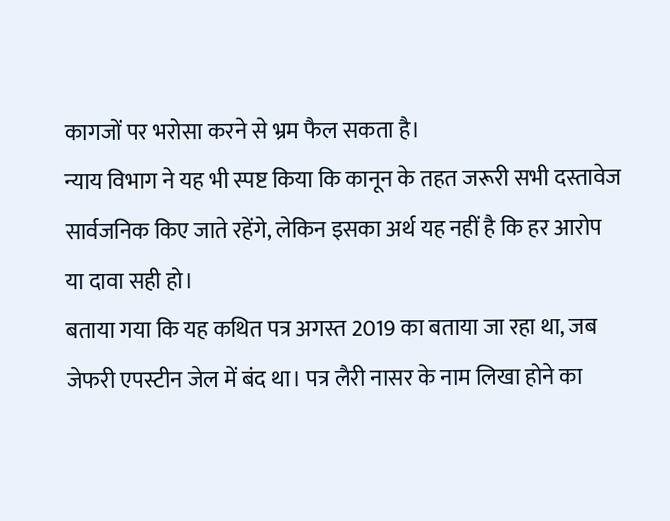कागजों पर भरोसा करने से भ्रम फैल सकता है।
न्याय विभाग ने यह भी स्पष्ट किया कि कानून के तहत जरूरी सभी दस्तावेज सार्वजनिक किए जाते रहेंगे, लेकिन इसका अर्थ यह नहीं है कि हर आरोप या दावा सही हो।
बताया गया कि यह कथित पत्र अगस्त 2019 का बताया जा रहा था, जब जेफरी एपस्टीन जेल में बंद था। पत्र लैरी नासर के नाम लिखा होने का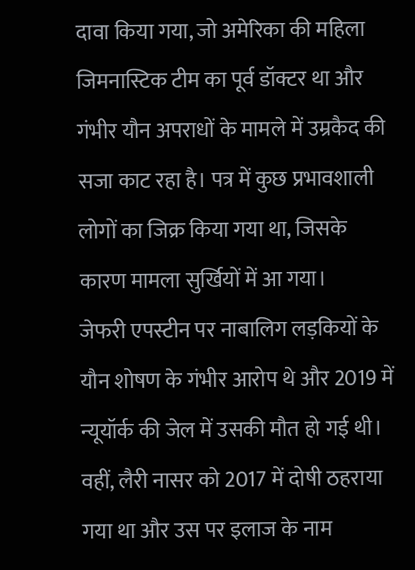दावा किया गया, जो अमेरिका की महिला जिमनास्टिक टीम का पूर्व डॉक्टर था और गंभीर यौन अपराधों के मामले में उम्रकैद की सजा काट रहा है। पत्र में कुछ प्रभावशाली लोगों का जिक्र किया गया था, जिसके कारण मामला सुर्खियों में आ गया।
जेफरी एपस्टीन पर नाबालिग लड़कियों के यौन शोषण के गंभीर आरोप थे और 2019 में न्यूयॉर्क की जेल में उसकी मौत हो गई थी। वहीं, लैरी नासर को 2017 में दोषी ठहराया गया था और उस पर इलाज के नाम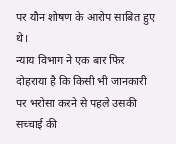पर यौन शोषण के आरोप साबित हुए थे।
न्याय विभाग ने एक बार फिर दोहराया है कि किसी भी जानकारी पर भरोसा करने से पहले उसकी सच्चाई की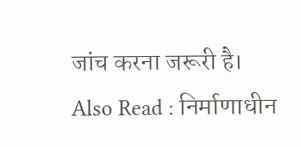जांच करना जरूरी है।
Also Read : निर्माणाधीन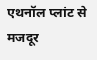एथनॉल प्लांट से मजदूर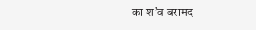का श’व बरामद